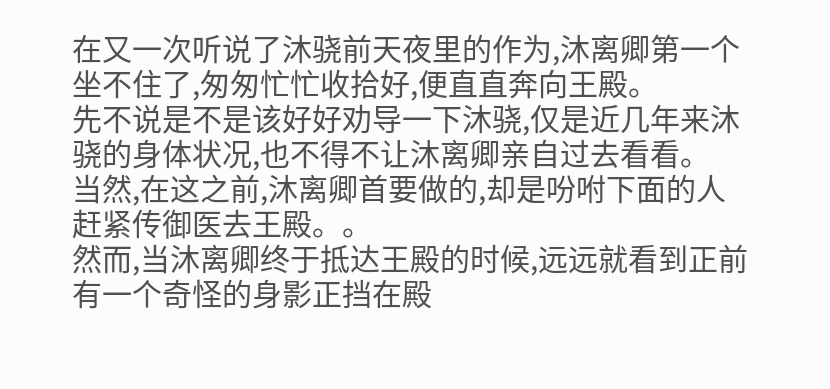在又一次听说了沐骁前天夜里的作为,沐离卿第一个坐不住了,匆匆忙忙收拾好,便直直奔向王殿。
先不说是不是该好好劝导一下沐骁,仅是近几年来沐骁的身体状况,也不得不让沐离卿亲自过去看看。
当然,在这之前,沐离卿首要做的,却是吩咐下面的人赶紧传御医去王殿。。
然而,当沐离卿终于抵达王殿的时候,远远就看到正前有一个奇怪的身影正挡在殿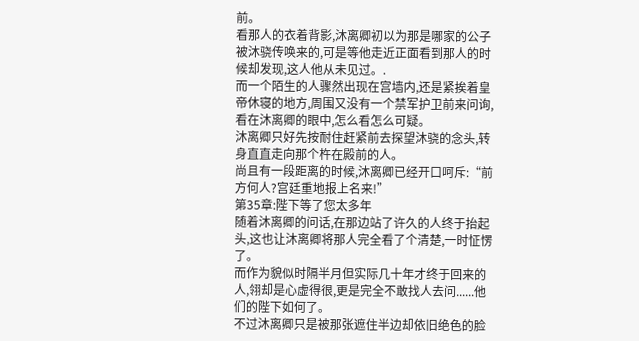前。
看那人的衣着背影,沐离卿初以为那是哪家的公子被沐骁传唤来的,可是等他走近正面看到那人的时候却发现,这人他从未见过。.
而一个陌生的人骤然出现在宫墙内,还是紧挨着皇帝休寝的地方,周围又没有一个禁军护卫前来问询,看在沐离卿的眼中,怎么看怎么可疑。
沐离卿只好先按耐住赶紧前去探望沐骁的念头,转身直直走向那个杵在殿前的人。
尚且有一段距离的时候,沐离卿已经开口呵斥:“前方何人?宫廷重地报上名来!”
第35章:陛下等了您太多年
随着沐离卿的问话,在那边站了许久的人终于抬起头,这也让沐离卿将那人完全看了个清楚,一时怔愣了。
而作为貌似时隔半月但实际几十年才终于回来的人,翎却是心虚得很,更是完全不敢找人去问......他们的陛下如何了。
不过沐离卿只是被那张遮住半边却依旧绝色的脸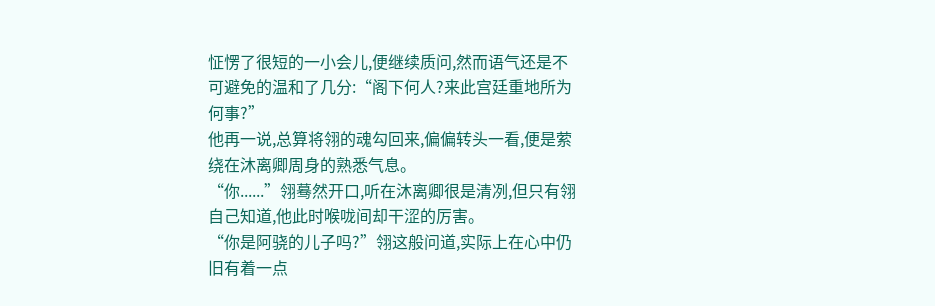怔愣了很短的一小会儿,便继续质问,然而语气还是不可避免的温和了几分:“阁下何人?来此宫廷重地所为何事?”
他再一说,总算将翎的魂勾回来,偏偏转头一看,便是萦绕在沐离卿周身的熟悉气息。
“你......”翎蓦然开口,听在沐离卿很是清冽,但只有翎自己知道,他此时喉咙间却干涩的厉害。
“你是阿骁的儿子吗?”翎这般问道,实际上在心中仍旧有着一点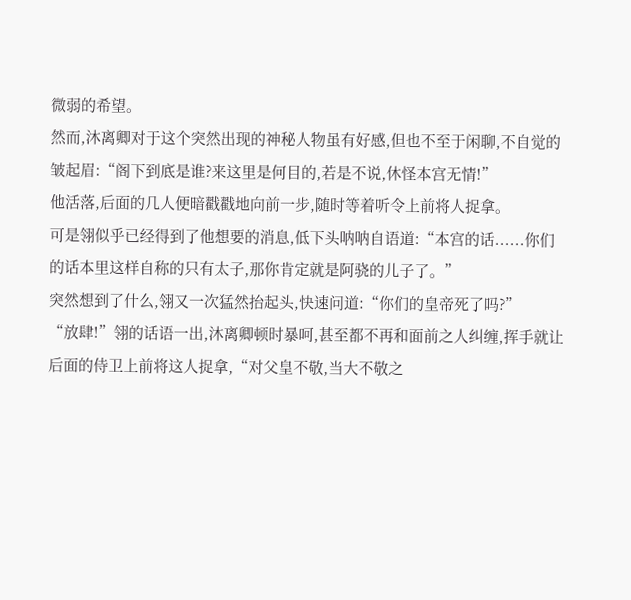微弱的希望。
然而,沐离卿对于这个突然出现的神秘人物虽有好感,但也不至于闲聊,不自觉的皱起眉:“阁下到底是谁?来这里是何目的,若是不说,休怪本宫无情!”
他活落,后面的几人便暗戳戳地向前一步,随时等着听令上前将人捉拿。
可是翎似乎已经得到了他想要的消息,低下头呐呐自语道:“本宫的话......你们的话本里这样自称的只有太子,那你肯定就是阿骁的儿子了。”
突然想到了什么,翎又一次猛然抬起头,快速问道:“你们的皇帝死了吗?”
“放肆!”翎的话语一出,沐离卿顿时暴呵,甚至都不再和面前之人纠缠,挥手就让后面的侍卫上前将这人捉拿,“对父皇不敬,当大不敬之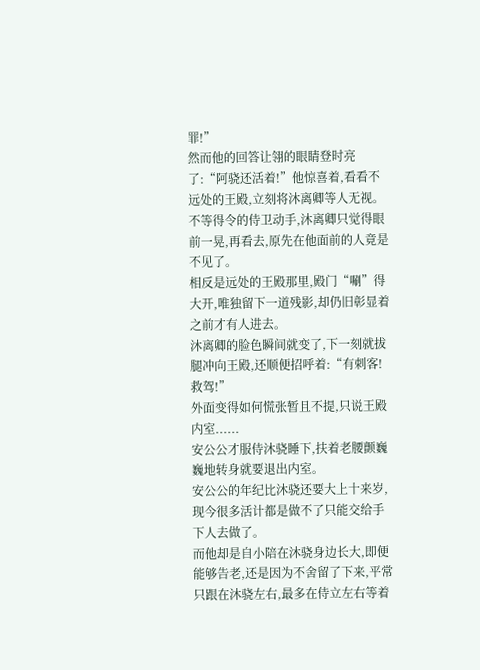罪!”
然而他的回答让翎的眼睛登时亮了:“阿骁还活着!”他惊喜着,看看不远处的王殿,立刻将沐离卿等人无视。
不等得令的侍卫动手,沐离卿只觉得眼前一晃,再看去,原先在他面前的人竟是不见了。
相反是远处的王殿那里,殿门“唰”得大开,唯独留下一道残影,却仍旧彰显着之前才有人进去。
沐离卿的脸色瞬间就变了,下一刻就拔腿冲向王殿,还顺便招呼着:“有刺客!救驾!”
外面变得如何慌张暂且不提,只说王殿内室......
安公公才服侍沐骁睡下,扶着老腰颤巍巍地转身就要退出内室。
安公公的年纪比沐骁还要大上十来岁,现今很多活计都是做不了只能交给手下人去做了。
而他却是自小陪在沐骁身边长大,即便能够告老,还是因为不舍留了下来,平常只跟在沐骁左右,最多在侍立左右等着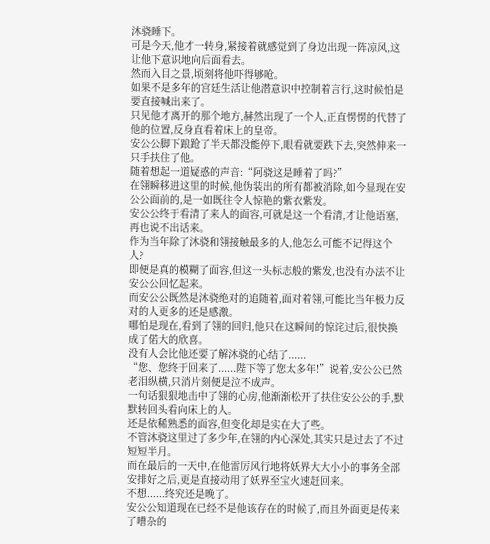沐骁睡下。
可是今天,他才一转身,紧接着就感觉到了身边出现一阵凉风,这让他下意识地向后面看去。
然而入目之景,顷刻将他吓得够呛。
如果不是多年的宫廷生活让他潜意识中控制着言行,这时候怕是要直接喊出来了。
只见他才离开的那个地方,赫然出现了一个人,正直愣愣的代替了他的位置,反身直看着床上的皇帝。
安公公脚下踉跄了半天都没能停下,眼看就要跌下去,突然伸来一只手扶住了他。
随着想起一道疑惑的声音:“阿骁这是睡着了吗?”
在翎瞬移进这里的时候,他伪装出的所有都被消除,如今显现在安公公面前的,是一如既往令人惊艳的紫衣紫发。
安公公终于看清了来人的面容,可就是这一个看清,才让他语塞,再也说不出话来。
作为当年除了沐骁和翎接触最多的人,他怎么可能不记得这个人?
即便是真的模糊了面容,但这一头标志般的紫发,也没有办法不让安公公回忆起来。
而安公公既然是沐骁绝对的追随着,面对着翎,可能比当年极力反对的人更多的还是感激。
哪怕是现在,看到了翎的回归,他只在这瞬间的惊诧过后,很快换成了偌大的欣喜。
没有人会比他还要了解沐骁的心结了......
“您、您终于回来了......陛下等了您太多年!”说着,安公公已然老泪纵横,只消片刻便是泣不成声。
一句话狠狠地击中了翎的心房,他渐渐松开了扶住安公公的手,默默转回头看向床上的人。
还是依稀熟悉的面容,但变化却是实在大了些。
不管沐骁这里过了多少年,在翎的内心深处,其实只是过去了不过短短半月。
而在最后的一天中,在他雷厉风行地将妖界大大小小的事务全部安排好之后,更是直接动用了妖界至宝火速赶回来。
不想......终究还是晚了。
安公公知道现在已经不是他该存在的时候了,而且外面更是传来了嘈杂的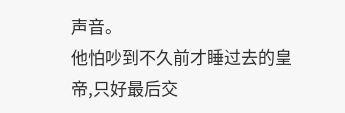声音。
他怕吵到不久前才睡过去的皇帝,只好最后交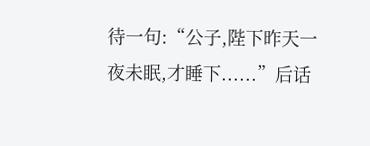待一句:“公子,陛下昨天一夜未眠,才睡下......”后话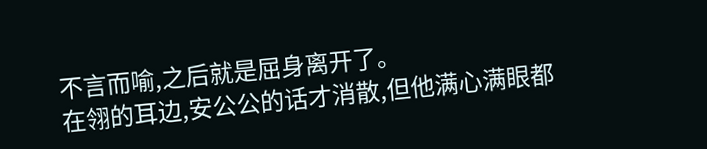不言而喻,之后就是屈身离开了。
在翎的耳边,安公公的话才消散,但他满心满眼都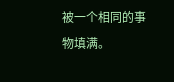被一个相同的事物填满。